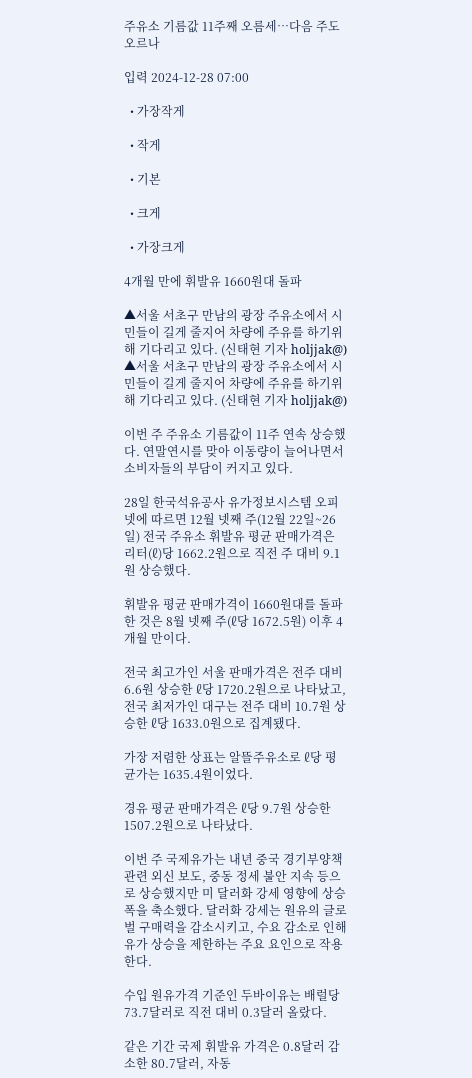주유소 기름값 11주째 오름세…다음 주도 오르나

입력 2024-12-28 07:00

  • 가장작게

  • 작게

  • 기본

  • 크게

  • 가장크게

4개월 만에 휘발유 1660원대 돌파

▲서울 서초구 만남의 광장 주유소에서 시민들이 길게 줄지어 차량에 주유를 하기위해 기다리고 있다. (신태현 기자 holjjak@)
▲서울 서초구 만남의 광장 주유소에서 시민들이 길게 줄지어 차량에 주유를 하기위해 기다리고 있다. (신태현 기자 holjjak@)

이번 주 주유소 기름값이 11주 연속 상승했다. 연말연시를 맞아 이동량이 늘어나면서 소비자들의 부담이 커지고 있다.

28일 한국석유공사 유가정보시스템 오피넷에 따르면 12월 넷째 주(12월 22일~26일) 전국 주유소 휘발유 평균 판매가격은 리터(ℓ)당 1662.2원으로 직전 주 대비 9.1원 상승했다.

휘발유 평균 판매가격이 1660원대를 돌파한 것은 8월 넷째 주(ℓ당 1672.5원) 이후 4개월 만이다.

전국 최고가인 서울 판매가격은 전주 대비 6.6원 상승한 ℓ당 1720.2원으로 나타났고, 전국 최저가인 대구는 전주 대비 10.7원 상승한 ℓ당 1633.0원으로 집계됐다.

가장 저렴한 상표는 알뜰주유소로 ℓ당 평균가는 1635.4원이었다.

경유 평균 판매가격은 ℓ당 9.7원 상승한 1507.2원으로 나타났다.

이번 주 국제유가는 내년 중국 경기부양책 관련 외신 보도, 중동 정세 불안 지속 등으로 상승했지만 미 달러화 강세 영향에 상승 폭을 축소했다. 달러화 강세는 원유의 글로벌 구매력을 감소시키고, 수요 감소로 인해 유가 상승을 제한하는 주요 요인으로 작용한다.

수입 원유가격 기준인 두바이유는 배럴당 73.7달러로 직전 대비 0.3달러 올랐다.

같은 기간 국제 휘발유 가격은 0.8달러 감소한 80.7달러, 자동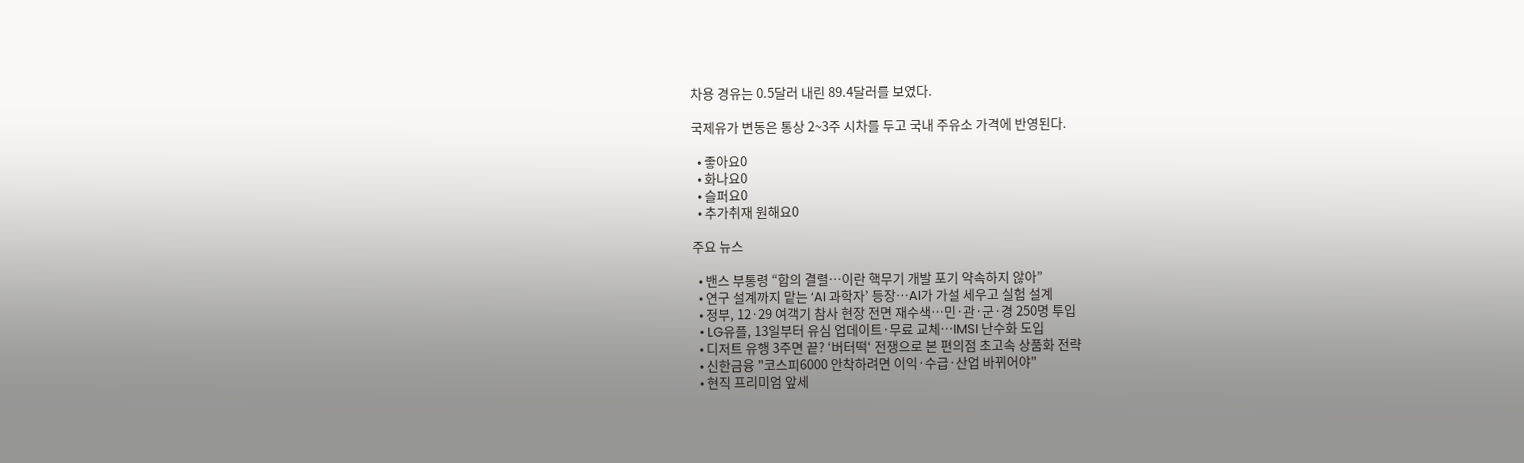차용 경유는 0.5달러 내린 89.4달러를 보였다.

국제유가 변동은 통상 2~3주 시차를 두고 국내 주유소 가격에 반영된다.

  • 좋아요0
  • 화나요0
  • 슬퍼요0
  • 추가취재 원해요0

주요 뉴스

  • 밴스 부통령 “합의 결렬…이란 핵무기 개발 포기 약속하지 않아”
  • 연구 설계까지 맡는 ‘AI 과학자’ 등장…AI가 가설 세우고 실험 설계
  • 정부, 12·29 여객기 참사 현장 전면 재수색…민·관·군·경 250명 투입
  • LG유플, 13일부터 유심 업데이트·무료 교체…IMSI 난수화 도입
  • 디저트 유행 3주면 끝? ‘버터떡‘ 전쟁으로 본 편의점 초고속 상품화 전략
  • 신한금융 "코스피6000 안착하려면 이익·수급·산업 바뀌어야"
  • 현직 프리미엄 앞세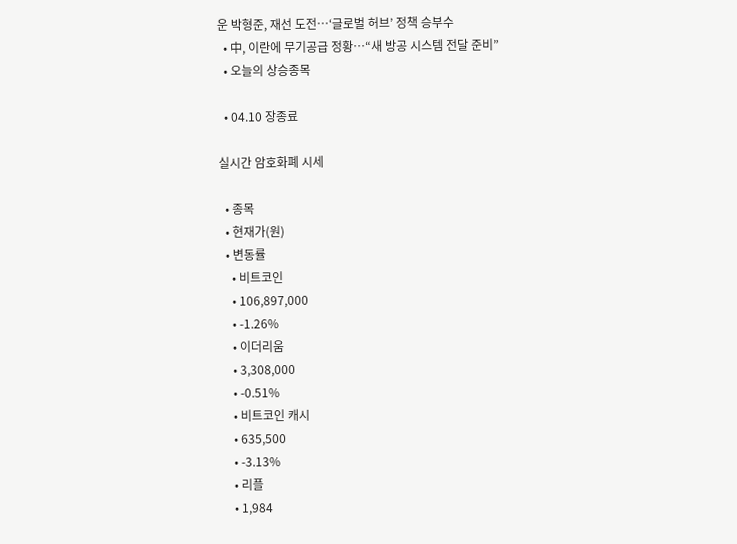운 박형준, 재선 도전…‘글로벌 허브’ 정책 승부수
  • 中, 이란에 무기공급 정황…“새 방공 시스템 전달 준비”
  • 오늘의 상승종목

  • 04.10 장종료

실시간 암호화폐 시세

  • 종목
  • 현재가(원)
  • 변동률
    • 비트코인
    • 106,897,000
    • -1.26%
    • 이더리움
    • 3,308,000
    • -0.51%
    • 비트코인 캐시
    • 635,500
    • -3.13%
    • 리플
    • 1,984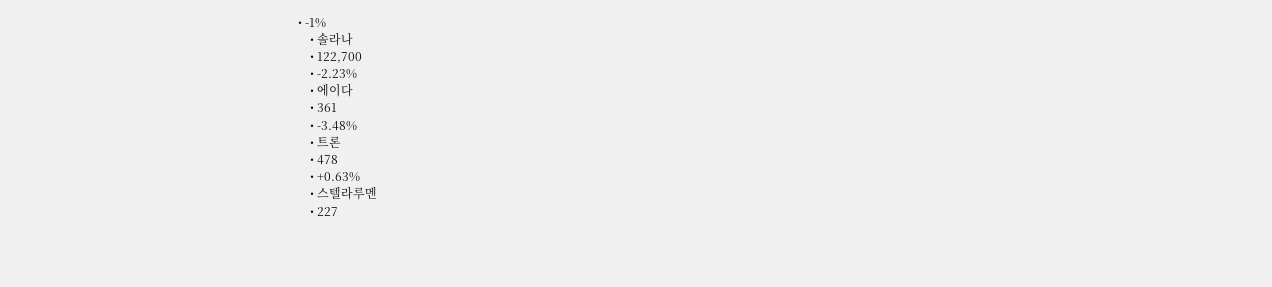• -1%
    • 솔라나
    • 122,700
    • -2.23%
    • 에이다
    • 361
    • -3.48%
    • 트론
    • 478
    • +0.63%
    • 스텔라루멘
    • 227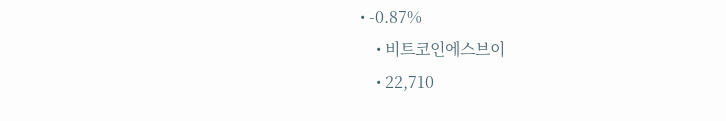• -0.87%
    • 비트코인에스브이
    • 22,710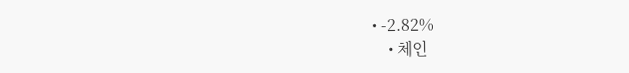• -2.82%
    • 체인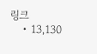링크
    • 13,130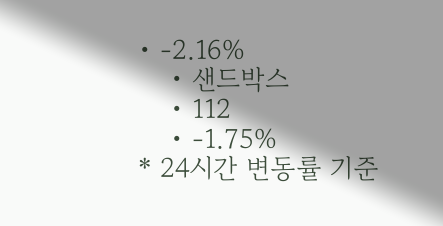• -2.16%
    • 샌드박스
    • 112
    • -1.75%
* 24시간 변동률 기준